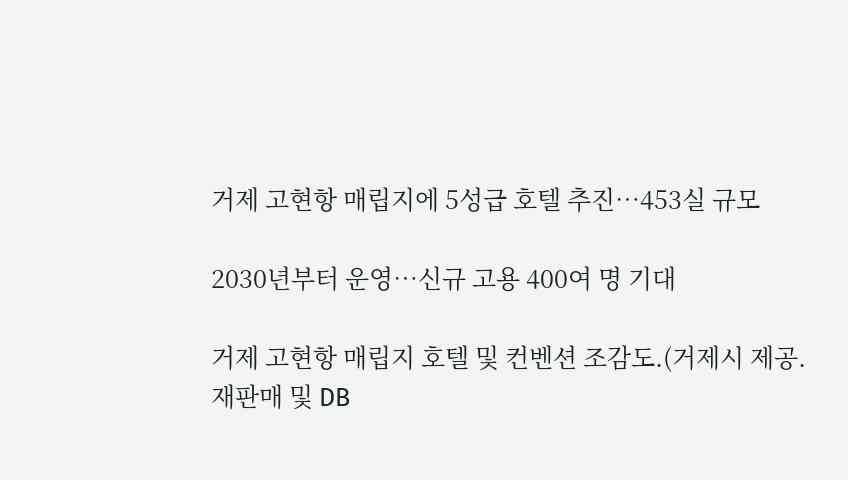거제 고현항 매립지에 5성급 호텔 추진…453실 규모

2030년부터 운영…신규 고용 400여 명 기대

거제 고현항 매립지 호텔 및 컨벤션 조감도.(거제시 제공. 재판매 및 DB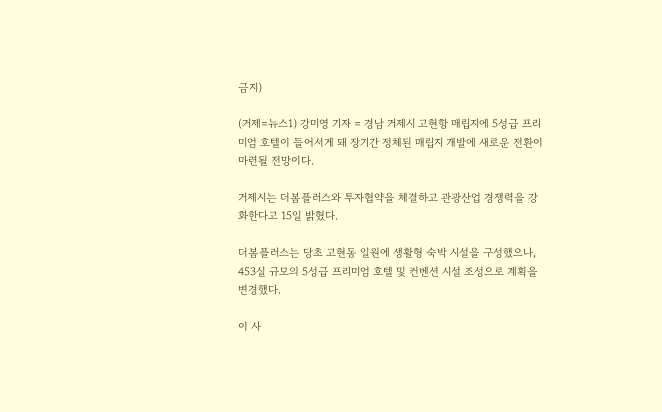금지)

(거제=뉴스1) 강미영 기자 = 경남 거제시 고현항 매립지에 5성급 프리미엄 호텔이 들어서게 돼 장기간 정체된 매립지 개발에 새로운 전환이 마련될 전망이다.

거제시는 더봄플러스와 투자협약을 체결하고 관광산업 경쟁력을 강화한다고 15일 밝혔다.

더봄플러스는 당초 고현동 일원에 생활형 숙박 시설을 구성했으나, 453실 규모의 5성급 프리미엄 호텔 및 컨벤션 시설 조성으로 계획을 변경했다.

이 사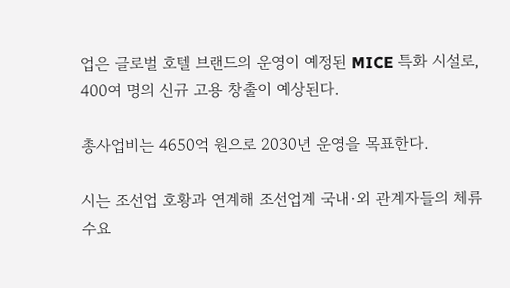업은 글로벌 호텔 브랜드의 운영이 예정된 MICE 특화 시설로, 400여 명의 신규 고용 창출이 예상된다.

총사업비는 4650억 원으로 2030년 운영을 목표한다.

시는 조선업 호황과 연계해 조선업계 국내·외 관계자들의 체류 수요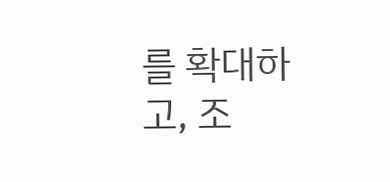를 확대하고, 조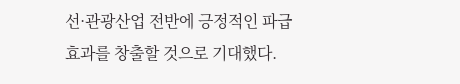선·관광산업 전반에 긍정적인 파급효과를 창출할 것으로 기대했다.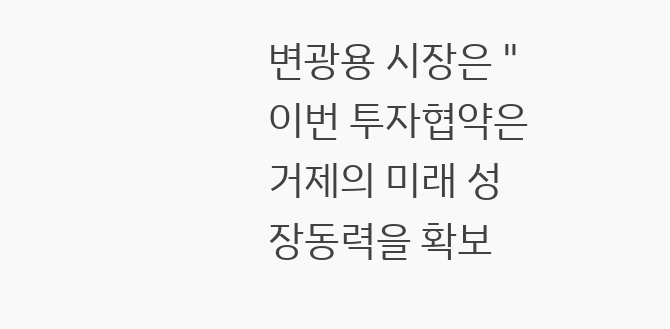변광용 시장은 "이번 투자협약은 거제의 미래 성장동력을 확보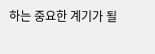하는 중요한 계기가 될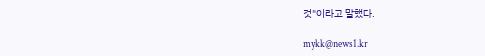것"이라고 말했다.

mykk@news1.kr